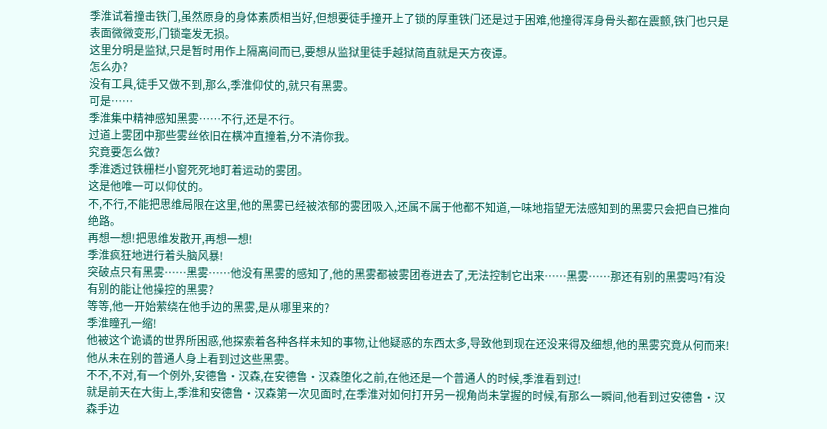季淮试着撞击铁门,虽然原身的身体素质相当好,但想要徒手撞开上了锁的厚重铁门还是过于困难,他撞得浑身骨头都在震颤,铁门也只是表面微微变形,门锁毫发无损。
这里分明是监狱,只是暂时用作上隔离间而已,要想从监狱里徒手越狱简直就是天方夜谭。
怎么办?
没有工具,徒手又做不到,那么,季淮仰仗的,就只有黑雾。
可是……
季淮集中精神感知黑雾……不行,还是不行。
过道上雾团中那些雾丝依旧在横冲直撞着,分不清你我。
究竟要怎么做?
季淮透过铁栅栏小窗死死地盯着运动的雾团。
这是他唯一可以仰仗的。
不,不行,不能把思维局限在这里,他的黑雾已经被浓郁的雾团吸入,还属不属于他都不知道,一味地指望无法感知到的黑雾只会把自已推向绝路。
再想一想!把思维发散开,再想一想!
季淮疯狂地进行着头脑风暴!
突破点只有黑雾……黑雾……他没有黑雾的感知了,他的黑雾都被雾团卷进去了,无法控制它出来……黑雾……那还有别的黑雾吗?有没有别的能让他操控的黑雾?
等等,他一开始萦绕在他手边的黑雾,是从哪里来的?
季淮瞳孔一缩!
他被这个诡谲的世界所困惑,他探索着各种各样未知的事物,让他疑惑的东西太多,导致他到现在还没来得及细想,他的黑雾究竟从何而来!
他从未在别的普通人身上看到过这些黑雾。
不不,不对,有一个例外,安德鲁·汉森,在安德鲁·汉森堕化之前,在他还是一个普通人的时候,季淮看到过!
就是前天在大街上,季淮和安德鲁·汉森第一次见面时,在季淮对如何打开另一视角尚未掌握的时候,有那么一瞬间,他看到过安德鲁·汉森手边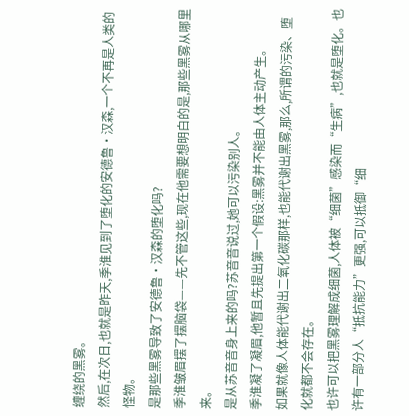缠绕的黑雾。
然后,在次日,也就是昨天,季淮见到了堕化的安德鲁·汉森,一个不再是人类的怪物。
是那些黑雾导致了安德鲁·汉森的堕化吗?
季淮皱眉摆了摆脑袋——先不管这些,现在他需要想明白的是,那些黑雾从哪里来。
是从苏音音身上来的吗?苏音音说过,她可以污染别人。
季淮凝了凝眉,他暂且先提出第一个假设:黑雾并不能由人体主动产生。
如果就像人体能代谢出二氧化碳那样,也能代谢出黑雾,那么,所谓的污染、堕化就都不会存在。
也许可以把黑雾理解成细菌,人体被“细菌”感染而“生病”,也就是堕化。也许有一部分人“抵抗能力”更强,可以抵御“细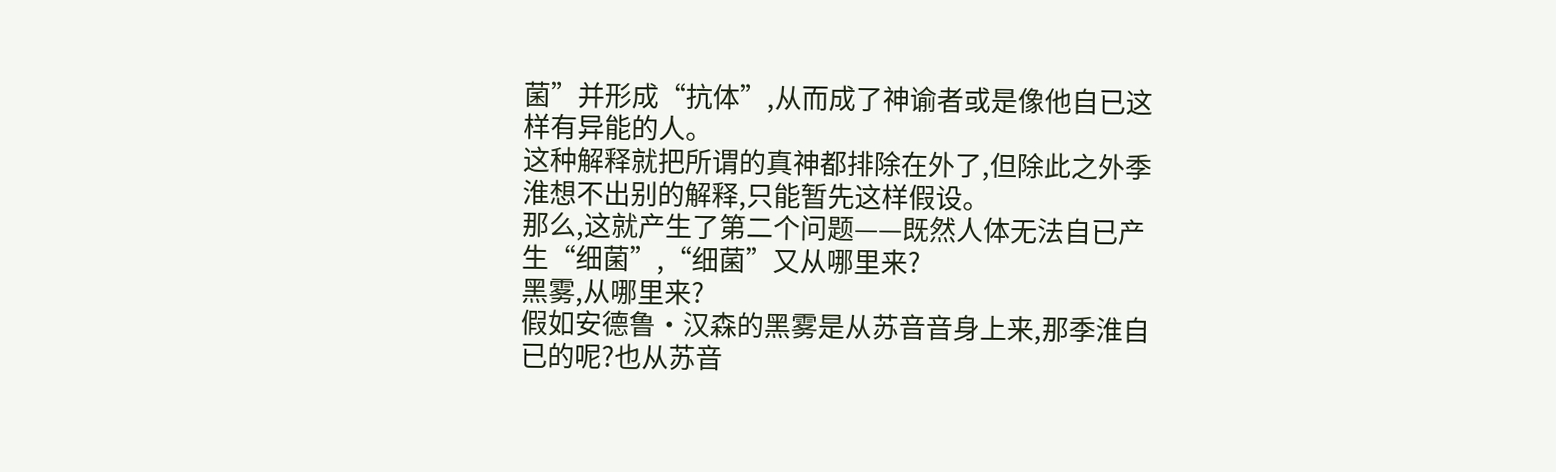菌”并形成“抗体”,从而成了神谕者或是像他自已这样有异能的人。
这种解释就把所谓的真神都排除在外了,但除此之外季淮想不出别的解释,只能暂先这样假设。
那么,这就产生了第二个问题——既然人体无法自已产生“细菌”,“细菌”又从哪里来?
黑雾,从哪里来?
假如安德鲁·汉森的黑雾是从苏音音身上来,那季淮自已的呢?也从苏音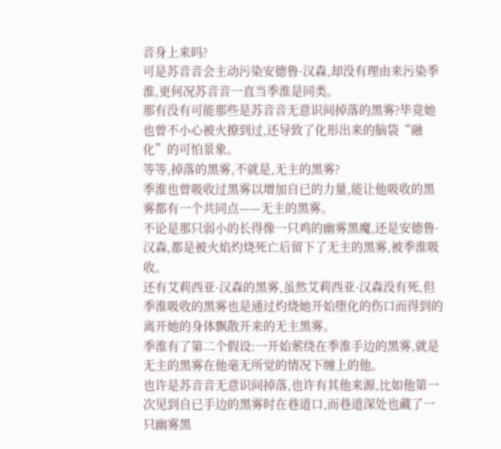音身上来吗?
可是苏音音会主动污染安德鲁·汉森,却没有理由来污染季淮,更何况苏音音一直当季淮是同类。
那有没有可能那些是苏音音无意识间掉落的黑雾?毕竟她也曾不小心被火撩到过,还导致了化形出来的脑袋“融化”的可怕景象。
等等,掉落的黑雾,不就是,无主的黑雾?
季淮也曾吸收过黑雾以增加自已的力量,能让他吸收的黑雾都有一个共同点——无主的黑雾。
不论是那只弱小的长得像一只鸡的幽雾黑魔,还是安德鲁·汉森,都是被火焰灼烧死亡后留下了无主的黑雾,被季淮吸收。
还有艾莉西亚·汉森的黑雾,虽然艾莉西亚·汉森没有死,但季淮吸收的黑雾也是通过灼烧她开始堕化的伤口而得到的离开她的身体飘散开来的无主黑雾。
季淮有了第二个假设:一开始萦绕在季淮手边的黑雾,就是无主的黑雾在他毫无所觉的情况下缠上的他。
也许是苏音音无意识间掉落,也许有其他来源,比如他第一次见到自已手边的黑雾时在巷道口,而巷道深处也藏了一只幽雾黑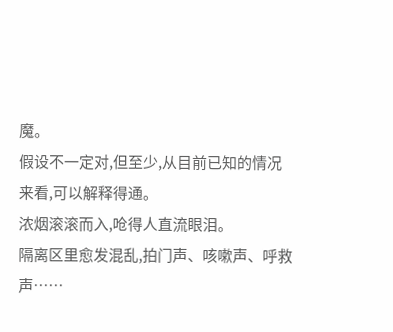魔。
假设不一定对,但至少,从目前已知的情况来看,可以解释得通。
浓烟滚滚而入,呛得人直流眼泪。
隔离区里愈发混乱,拍门声、咳嗽声、呼救声……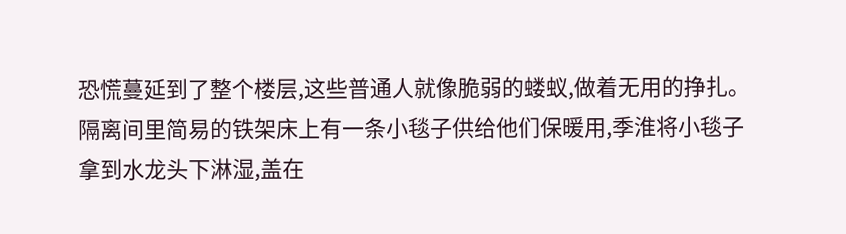恐慌蔓延到了整个楼层,这些普通人就像脆弱的蝼蚁,做着无用的挣扎。
隔离间里简易的铁架床上有一条小毯子供给他们保暖用,季淮将小毯子拿到水龙头下淋湿,盖在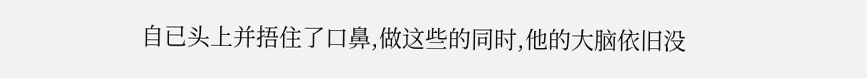自已头上并捂住了口鼻,做这些的同时,他的大脑依旧没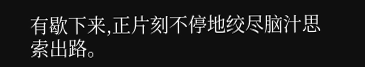有歇下来,正片刻不停地绞尽脑汁思索出路。